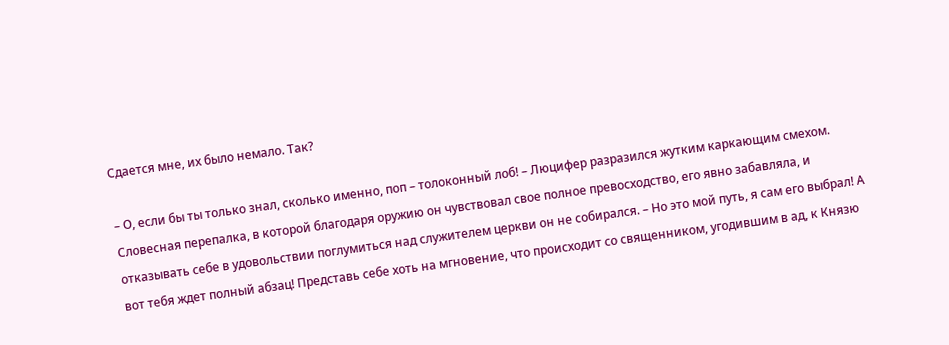Сдается мне, их было немало. Так?

– О, если бы ты только знал, сколько именно, поп – толоконный лоб! – Люцифер разразился жутким каркающим смехом. Словесная перепалка, в которой благодаря оружию он чувствовал свое полное превосходство, его явно забавляла, и отказывать себе в удовольствии поглумиться над служителем церкви он не собирался. – Но это мой путь, я сам его выбрал! А вот тебя ждет полный абзац! Представь себе хоть на мгновение, что происходит со священником, угодившим в ад, к Князю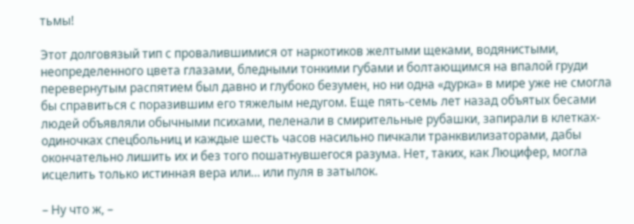тьмы!

Этот долговязый тип с провалившимися от наркотиков желтыми щеками, водянистыми, неопределенного цвета глазами, бледными тонкими губами и болтающимся на впалой груди перевернутым распятием был давно и глубоко безумен, но ни одна «дурка» в мире уже не смогла бы справиться с поразившим его тяжелым недугом. Еще пять-семь лет назад объятых бесами людей объявляли обычными психами, пеленали в смирительные рубашки, запирали в клетках-одиночках спецбольниц и каждые шесть часов насильно пичкали транквилизаторами, дабы окончательно лишить их и без того пошатнувшегося разума. Нет, таких, как Люцифер, могла исцелить только истинная вера или… или пуля в затылок.

– Ну что ж, –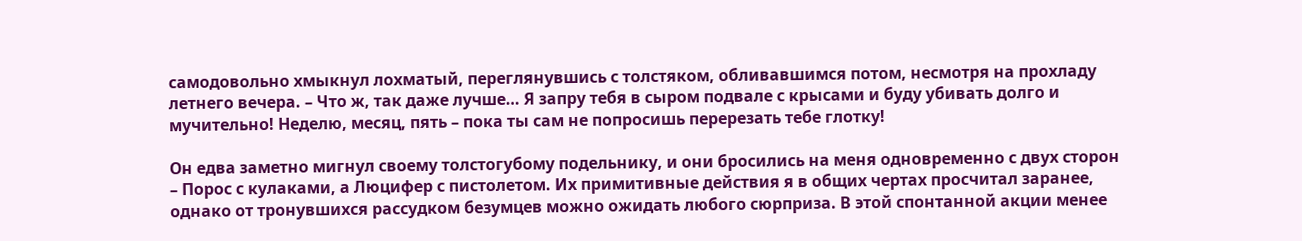самодовольно хмыкнул лохматый, переглянувшись с толстяком, обливавшимся потом, несмотря на прохладу летнего вечера. – Что ж, так даже лучше… Я запру тебя в сыром подвале с крысами и буду убивать долго и мучительно! Неделю, месяц, пять – пока ты сам не попросишь перерезать тебе глотку!

Он едва заметно мигнул своему толстогубому подельнику, и они бросились на меня одновременно с двух сторон – Порос с кулаками, а Люцифер с пистолетом. Их примитивные действия я в общих чертах просчитал заранее, однако от тронувшихся рассудком безумцев можно ожидать любого сюрприза. В этой спонтанной акции менее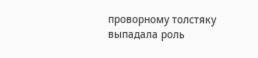проворному толстяку выпадала роль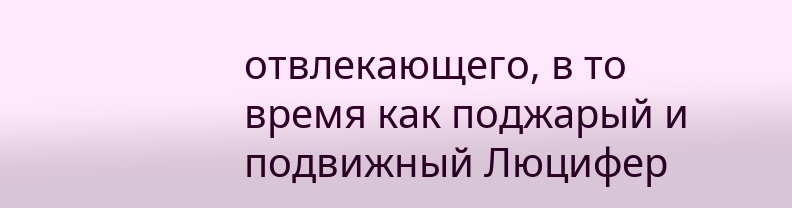отвлекающего, в то время как поджарый и подвижный Люцифер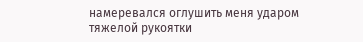намеревался оглушить меня ударом тяжелой рукоятки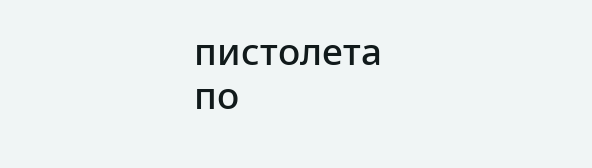пистолета по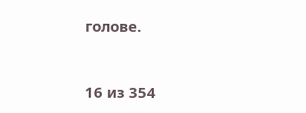голове.



16 из 354